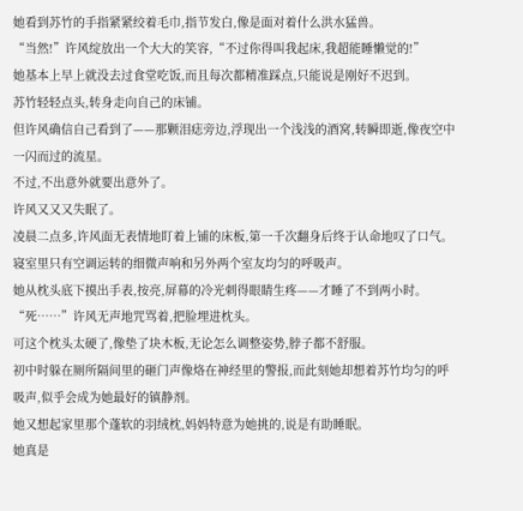她看到苏竹的手指紧紧绞着毛巾,指节发白,像是面对着什么洪水猛兽。
“当然!”许风绽放出一个大大的笑容,“不过你得叫我起床,我超能睡懒觉的!”
她基本上早上就没去过食堂吃饭,而且每次都精准踩点,只能说是刚好不迟到。
苏竹轻轻点头,转身走向自己的床铺。
但许风确信自己看到了——那颗泪痣旁边,浮现出一个浅浅的酒窝,转瞬即逝,像夜空中一闪而过的流星。
不过,不出意外就要出意外了。
许风又又又失眠了。
凌晨二点多,许风面无表情地盯着上铺的床板,第一千次翻身后终于认命地叹了口气。
寝室里只有空调运转的细微声响和另外两个室友均匀的呼吸声。
她从枕头底下摸出手表,按亮,屏幕的冷光刺得眼睛生疼——才睡了不到两小时。
“死……”许风无声地咒骂着,把脸埋进枕头。
可这个枕头太硬了,像垫了块木板,无论怎么调整姿势,脖子都不舒服。
初中时躲在厕所隔间里的砸门声像烙在神经里的警报,而此刻她却想着苏竹均匀的呼吸声,似乎会成为她最好的镇静剂。
她又想起家里那个蓬软的羽绒枕,妈妈特意为她挑的,说是有助睡眠。
她真是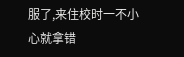服了,来住校时一不小心就拿错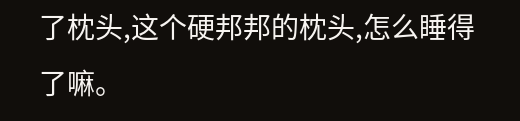了枕头,这个硬邦邦的枕头,怎么睡得了嘛。